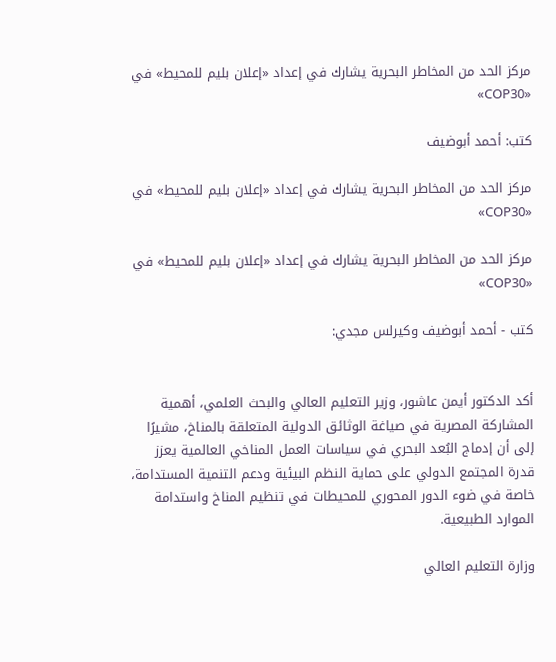مركز الحد من المخاطر البحرية يشارك في إعداد «إعلان بليم للمحيط» في «COP30»

كتب: أحمد أبوضيف

مركز الحد من المخاطر البحرية يشارك في إعداد «إعلان بليم للمحيط» في «COP30»

مركز الحد من المخاطر البحرية يشارك في إعداد «إعلان بليم للمحيط» في «COP30»

كتب - أحمد أبوضيف وكيرلس مجدي:


أكد الدكتور أيمن عاشور، وزير التعليم العالي والبحث العلمي، أهمية المشاركة المصرية في صياغة الوثائق الدولية المتعلقة بالمناخ، مشيرًا إلى أن إدماج البُعد البحري في سياسات العمل المناخي العالمية يعزز قدرة المجتمع الدولي على حماية النظم البيئية ودعم التنمية المستدامة، خاصة في ضوء الدور المحوري للمحيطات في تنظيم المناخ واستدامة الموارد الطبيعية.

وزارة التعليم العالي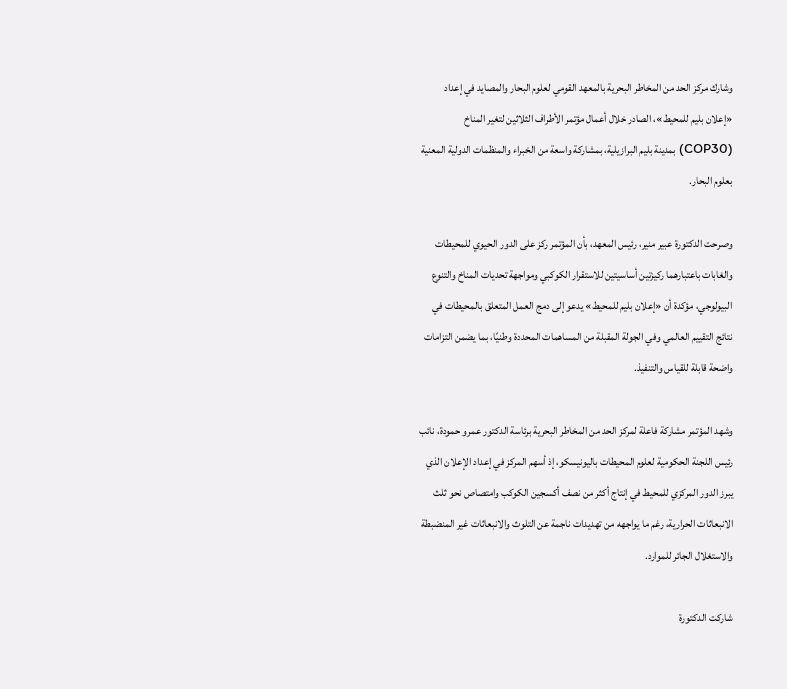وشارك مركز الحد من المخاطر البحرية بالمعهد القومي لعلوم البحار والمصايد في إعداد «إعلان بليم للمحيط»، الصادر خلال أعمال مؤتمر الأطراف الثلاثين لتغير المناخ (COP30) بمدينة بليم البرازيلية، بمشاركة واسعة من الخبراء والمنظمات الدولية المعنية بعلوم البحار.

وصرحت الدكتورة عبير منير، رئيس المعهد، بأن المؤتمر ركز على الدور الحيوي للمحيطات والغابات باعتبارهما ركيزتين أساسيتين للاستقرار الكوكبي ومواجهة تحديات المناخ والتنوع البيولوجي، مؤكدة أن «إعلان بليم للمحيط» يدعو إلى دمج العمل المتعلق بالمحيطات في نتائج التقييم العالمي وفي الجولة المقبلة من المساهمات المحددة وطنيًا، بما يضمن التزامات واضحة قابلة للقياس والتنفيذ.

وشهد المؤتمر مشاركة فاعلة لمركز الحد من المخاطر البحرية برئاسة الدكتور عمرو حمودة، نائب رئيس اللجنة الحكومية لعلوم المحيطات باليونيسكو، إذ أسهم المركز في إعداد الإعلان الذي يبرز الدور المركزي للمحيط في إنتاج أكثر من نصف أكسجين الكوكب وامتصاص نحو ثلث الانبعاثات الحرارية، رغم ما يواجهه من تهديدات ناجمة عن التلوث والانبعاثات غير المنضبطة والاستغلال الجائر للموارد.

شاركت الدكتورة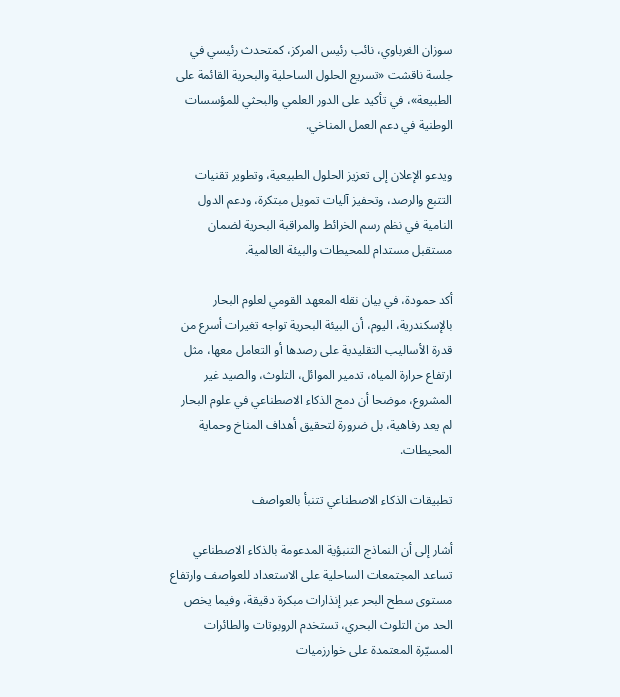سوزان الغرباوي، نائب رئيس المركز، كمتحدث رئيسي في جلسة ناقشت «تسريع الحلول الساحلية والبحرية القائمة على الطبيعة»، في تأكيد على الدور العلمي والبحثي للمؤسسات الوطنية في دعم العمل المناخي.

ويدعو الإعلان إلى تعزيز الحلول الطبيعية، وتطوير تقنيات التتبع والرصد، وتحفيز آليات تمويل مبتكرة، ودعم الدول النامية في نظم رسم الخرائط والمراقبة البحرية لضمان مستقبل مستدام للمحيطات والبيئة العالمية.

أكد حمودة، في بيان نقله المعهد القومي لعلوم البحار بالإسكندرية، اليوم، أن البيئة البحرية تواجه تغيرات أسرع من قدرة الأساليب التقليدية على رصدها أو التعامل معها، مثل ارتفاع حرارة المياه، تدمير الموائل، التلوث، والصيد غير المشروع، موضحا أن دمج الذكاء الاصطناعي في علوم البحار لم يعد رفاهية، بل ضرورة لتحقيق أهداف المناخ وحماية المحيطات.

تطبيقات الذكاء الاصطناعي تتنبأ بالعواصف

أشار إلى أن النماذج التنبؤية المدعومة بالذكاء الاصطناعي تساعد المجتمعات الساحلية على الاستعداد للعواصف وارتفاع مستوى سطح البحر عبر إنذارات مبكرة دقيقة، وفيما يخص الحد من التلوث البحري، تستخدم الروبوتات والطائرات المسيّرة المعتمدة على خوارزميات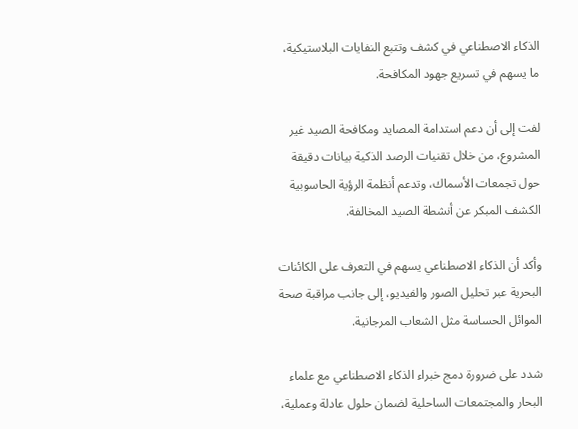الذكاء الاصطناعي في كشف وتتبع النفايات البلاستيكية، ما يسهم في تسريع جهود المكافحة.

لفت إلى أن دعم استدامة المصايد ومكافحة الصيد غير المشروع، من خلال تقنيات الرصد الذكية بيانات دقيقة حول تجمعات الأسماك، وتدعم أنظمة الرؤية الحاسوبية الكشف المبكر عن أنشطة الصيد المخالفة.

وأكد أن الذكاء الاصطناعي يسهم في التعرف على الكائنات البحرية عبر تحليل الصور والفيديو، إلى جانب مراقبة صحة الموائل الحساسة مثل الشعاب المرجانية.

شدد على ضرورة دمج خبراء الذكاء الاصطناعي مع علماء البحار والمجتمعات الساحلية لضمان حلول عادلة وعملية،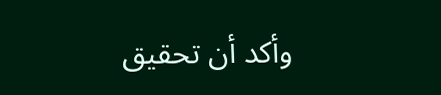وأكد أن تحقيق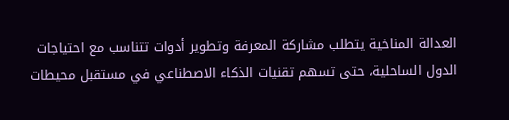العدالة المناخية يتطلب مشاركة المعرفة وتطوير أدوات تتناسب مع احتياجات الدول الساحلية، حتى تسهم تقنيات الذكاء الاصطناعي في مستقبل محيطات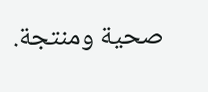صحية ومنتجة.